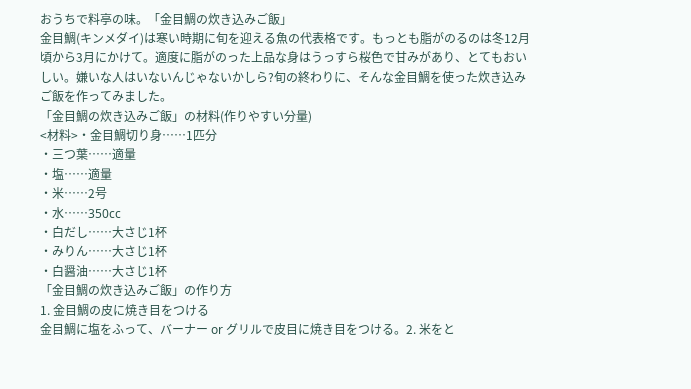おうちで料亭の味。「金目鯛の炊き込みご飯」
金目鯛(キンメダイ)は寒い時期に旬を迎える魚の代表格です。もっとも脂がのるのは冬12月頃から3月にかけて。適度に脂がのった上品な身はうっすら桜色で甘みがあり、とてもおいしい。嫌いな人はいないんじゃないかしら?旬の終わりに、そんな金目鯛を使った炊き込みご飯を作ってみました。
「金目鯛の炊き込みご飯」の材料(作りやすい分量)
<材料>・金目鯛切り身……1匹分
・三つ葉……適量
・塩……適量
・米……2号
・水……350cc
・白だし……大さじ1杯
・みりん……大さじ1杯
・白醤油……大さじ1杯
「金目鯛の炊き込みご飯」の作り方
1. 金目鯛の皮に焼き目をつける
金目鯛に塩をふって、バーナー or グリルで皮目に焼き目をつける。2. 米をと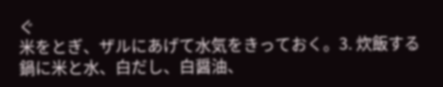ぐ
米をとぎ、ザルにあげて水気をきっておく。3. 炊飯する
鍋に米と水、白だし、白醤油、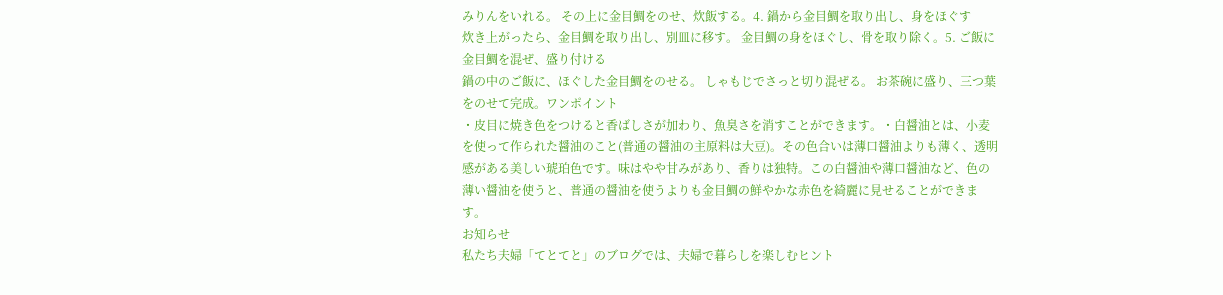みりんをいれる。 その上に金目鯛をのせ、炊飯する。4. 鍋から金目鯛を取り出し、身をほぐす
炊き上がったら、金目鯛を取り出し、別皿に移す。 金目鯛の身をほぐし、骨を取り除く。5. ご飯に金目鯛を混ぜ、盛り付ける
鍋の中のご飯に、ほぐした金目鯛をのせる。 しゃもじでさっと切り混ぜる。 お茶碗に盛り、三つ葉をのせて完成。ワンポイント
・皮目に焼き色をつけると香ばしさが加わり、魚臭さを消すことができます。・白醤油とは、小麦を使って作られた醤油のこと(普通の醤油の主原料は大豆)。その色合いは薄口醤油よりも薄く、透明感がある美しい琥珀色です。味はやや甘みがあり、香りは独特。この白醤油や薄口醤油など、色の薄い醤油を使うと、普通の醤油を使うよりも金目鯛の鮮やかな赤色を綺麗に見せることができます。
お知らせ
私たち夫婦「てとてと」のブログでは、夫婦で暮らしを楽しむヒント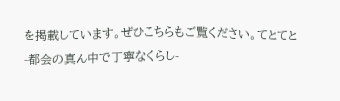を掲載しています。ぜひこちらもご覧ください。てとてと -都会の真ん中で丁寧なくらし-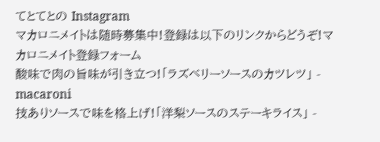てとてとの Instagram
マカロニメイトは随時募集中!登録は以下のリンクからどうぞ!マカロニメイト登録フォーム
酸味で肉の旨味が引き立つ!「ラズベリーソースのカツレツ」 - macaroni
技ありソースで味を格上げ!「洋梨ソースのステーキライス」 -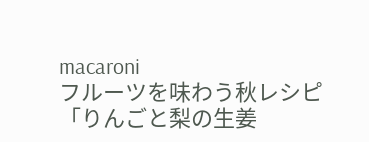macaroni
フルーツを味わう秋レシピ「りんごと梨の生姜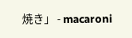焼き」 - macaroni